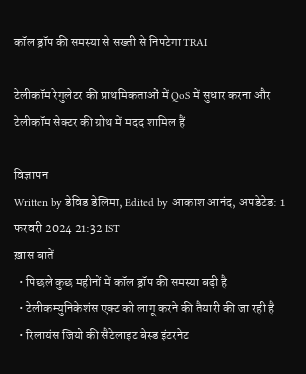कॉल ड्रॉप की समस्या से सख्ती से निपटेगा TRAI

टेलीकॉम रेगुलेटर की प्राथमिकताओं में QoS में सुधार करना और टेलीकॉम सेक्टर की ग्रोथ में मदद शामिल हैं

विज्ञापन
Written by डेविड डेलिमा, Edited by आकाश आनंद, अपडेटेड: 1 फरवरी 2024 21:32 IST
ख़ास बातें
  • पिछले कुछ महीनों में कॉल ड्रॉप की समस्या बढ़ी है
  • टेलीकम्युनिकेशंस एक्ट को लागू करने की तैयारी की जा रही है
  • रिलायंस जियो की सैटेलाइट बेस्ड इंटरनेट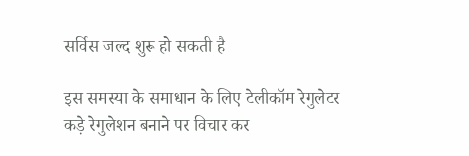सर्विस जल्द शुरू हो सकती है

इस समस्या के समाधान के लिए टेलीकॉम रेगुलेटर कड़े रेगुलेशन बनाने पर विचार कर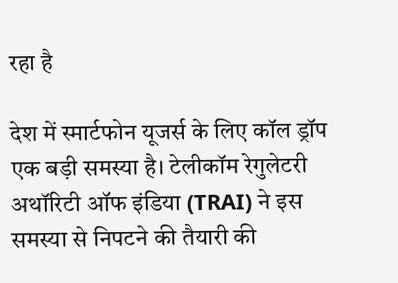रहा है

देश में स्मार्टफोन यूजर्स के लिए कॉल ड्रॉप एक बड़ी समस्या है। टेलीकॉम रेगुलेटरी अथॉरिटी ऑफ इंडिया (TRAI) ने इस समस्या से निपटने की तैयारी की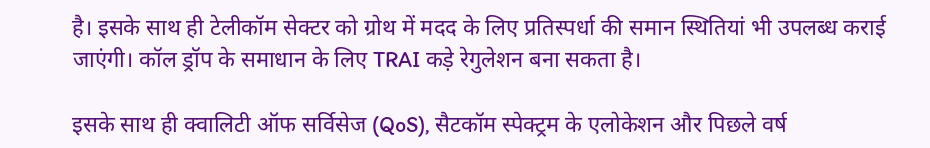है। इसके साथ ही टेलीकॉम सेक्टर को ग्रोथ में मदद के लिए प्रतिस्पर्धा की समान स्थितियां भी उपलब्ध कराई जाएंगी। कॉल ड्रॉप के समाधान के लिए TRAI कड़े रेगुलेशन बना सकता है।

इसके साथ ही क्वालिटी ऑफ सर्विसेज (QoS), सैटकॉम स्पेक्ट्रम के एलोकेशन और पिछले वर्ष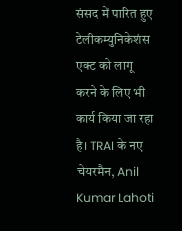संसद में पारित हुए टेलीकम्युनिकेशंस एक्ट को लागू करने के लिए भी कार्य किया जा रहा है। TRAI के नए चेयरमैन, Anil Kumar Lahoti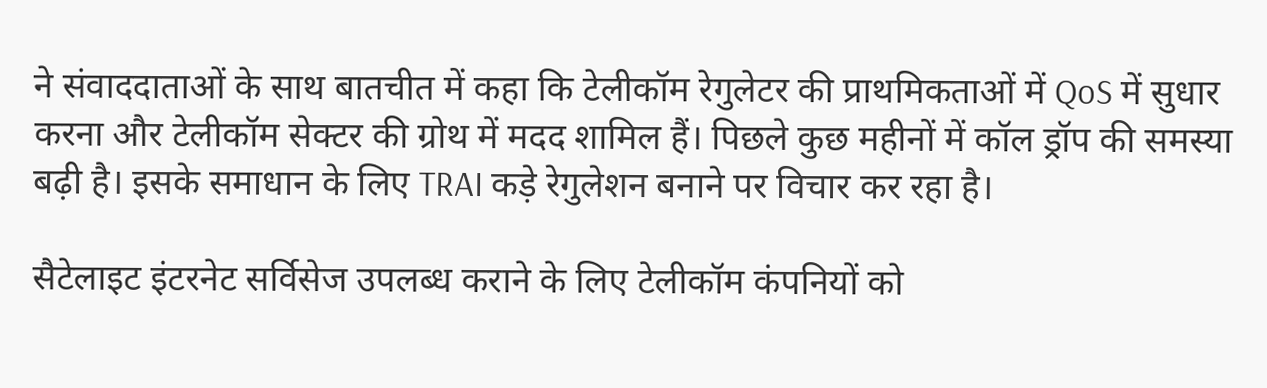ने संवाददाताओं के साथ बातचीत में कहा कि टेलीकॉम रेगुलेटर की प्राथमिकताओं में QoS में सुधार करना और टेलीकॉम सेक्टर की ग्रोथ में मदद शामिल हैं। पिछले कुछ महीनों में कॉल ड्रॉप की समस्या बढ़ी है। इसके समाधान के लिए TRAI कड़े रेगुलेशन बनाने पर विचार कर रहा है।

सैटेलाइट इंटरनेट सर्विसेज उपलब्ध कराने के लिए टेलीकॉम कंपनियों को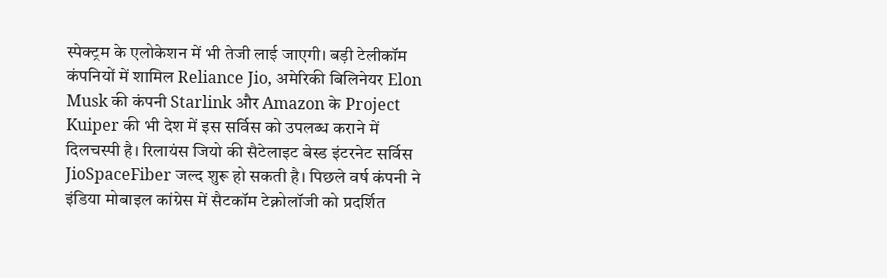स्पेक्ट्रम के एलोकेशन में भी तेजी लाई जाएगी। बड़ी टेलीकॉम कंपनियों में शामिल Reliance Jio, अमेरिकी बिलिनेयर Elon Musk की कंपनी Starlink और Amazon के Project Kuiper की भी देश में इस सर्विस को उपलब्ध कराने में दिलचस्पी है। रिलायंस जियो की सैटेलाइट बेस्ड इंटरनेट सर्विस JioSpaceFiber जल्द शुरू हो सकती है। पिछले वर्ष कंपनी ने इंडिया मोबाइल कांग्रेस में सैटकॉम टेक्नोलॉजी को प्रदर्शित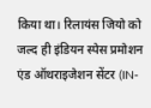किया था। रिलायंस जियो को जल्द ही इंडियन स्पेस प्रमोशन एंड ऑथराइजेशन सेंटर (IN-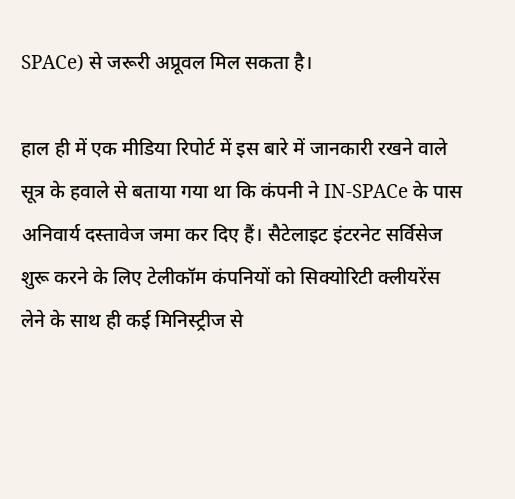SPACe) से जरूरी अप्रूवल मिल सकता है।

हाल ही में एक मीडिया रिपोर्ट में इस बारे में जानकारी रखने वाले सूत्र के हवाले से बताया गया था कि कंपनी ने IN-SPACe के पास अनिवार्य दस्तावेज जमा कर दिए हैं। सैटेलाइट इंटरनेट सर्विसेज शुरू करने के लिए टेलीकॉम कंपनियों को सिक्योरिटी क्लीयरेंस लेने के साथ ही कई मिनिस्ट्रीज से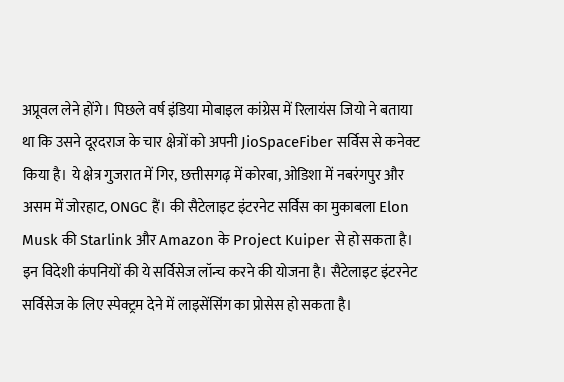अप्रूवल लेने होंगे। पिछले वर्ष इंडिया मोबाइल कांग्रेस में रिलायंस जियो ने बताया था कि उसने दूरदराज के चार क्षेत्रों को अपनी JioSpaceFiber सर्विस से कनेक्ट किया है। ये क्षेत्र गुजरात में गिर, छत्तीसगढ़ में कोरबा, ओडिशा में नबरंगपुर और असम में जोरहाट, ONGC हैं। की सैटेलाइट इंटरनेट सर्विस का मुकाबला Elon Musk की Starlink और Amazon के Project Kuiper से हो सकता है। इन विदेशी कंपनियों की ये सर्विसेज लॉन्च करने की योजना है। सैटेलाइट इंटरनेट सर्विसेज के लिए स्पेक्ट्रम देने में लाइसेंसिंग का प्रोसेस हो सकता है।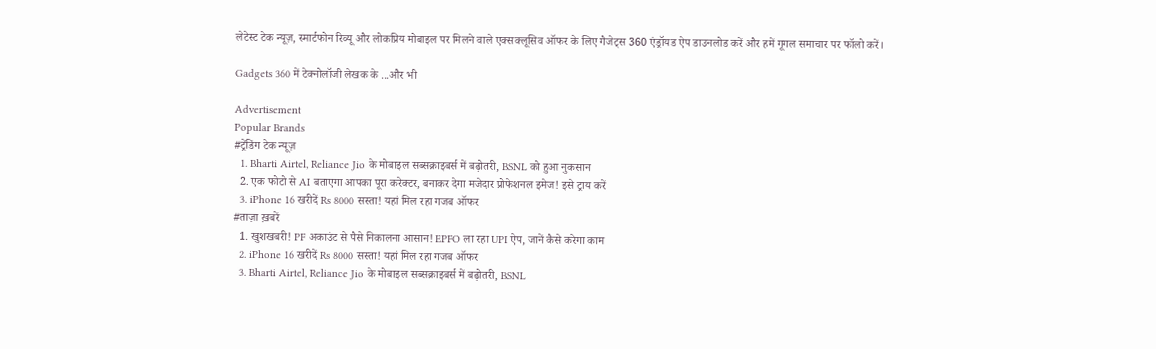लेटेस्ट टेक न्यूज़, स्मार्टफोन रिव्यू और लोकप्रिय मोबाइल पर मिलने वाले एक्सक्लूसिव ऑफर के लिए गैजेट्स 360 एंड्रॉयड ऐप डाउनलोड करें और हमें गूगल समाचार पर फॉलो करें।

Gadgets 360 में टेक्नोलॉजी लेखक के ...और भी

Advertisement
Popular Brands
#ट्रेंडिंग टेक न्यूज़
  1. Bharti Airtel, Reliance Jio के मोबाइल सब्सक्राइबर्स में बढ़ोतरी, BSNL को हुआ नुकसान
  2. एक फोटो से AI बताएगा आपका पूरा करेक्टर, बनाकर देगा मजेदार प्रोफेशनल इमेज! इसे ट्राय करें
  3. iPhone 16 खरीदें Rs 8000 सस्ता! यहां मिल रहा गजब ऑफर
#ताज़ा ख़बरें
  1. खुशखबरी! PF अकाउंट से पैसे निकालना आसान! EPFO ला रहा UPI ऐप, जानें कैसे करेगा काम
  2. iPhone 16 खरीदें Rs 8000 सस्ता! यहां मिल रहा गजब ऑफर
  3. Bharti Airtel, Reliance Jio के मोबाइल सब्सक्राइबर्स में बढ़ोतरी, BSNL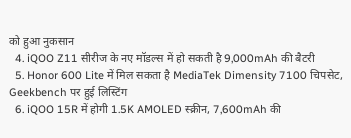को हुआ नुकसान
  4. iQOO Z11 सीरीज के नए मॉडल्स में हो सकती है 9,000mAh की बैटरी
  5. Honor 600 Lite में मिल सकता है MediaTek Dimensity 7100 चिपसेट, Geekbench पर हुई लिस्टिंग
  6. iQOO 15R में होगी 1.5K AMOLED स्क्रीन, 7,600mAh की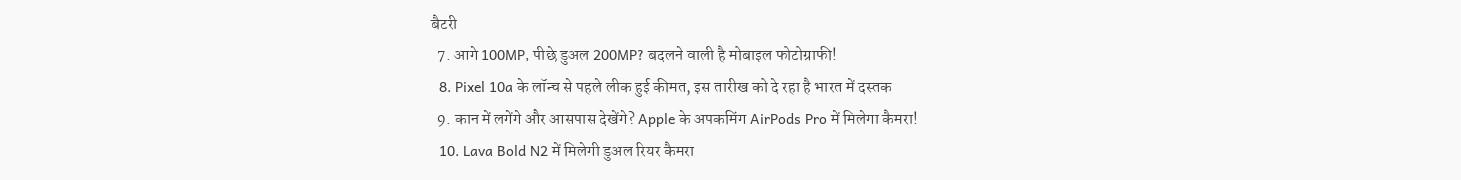बैटरी
  7. आगे 100MP, पीछे डुअल 200MP? बदलने वाली है मोबाइल फोटोग्राफी!
  8. Pixel 10a के लॉन्च से पहले लीक हुई कीमत, इस तारीख को दे रहा है भारत में दस्तक
  9. कान में लगेंगे और आसपास देखेंगे? Apple के अपकमिंग AirPods Pro में मिलेगा कैमरा!
  10. Lava Bold N2 में मिलेगी डुअल रियर कैमरा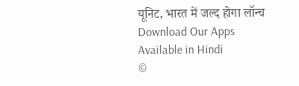यूनिट, भारत में जल्द होगा लॉन्च
Download Our Apps
Available in Hindi
©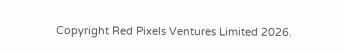Copyright Red Pixels Ventures Limited 2026.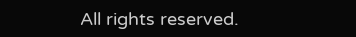All rights reserved.